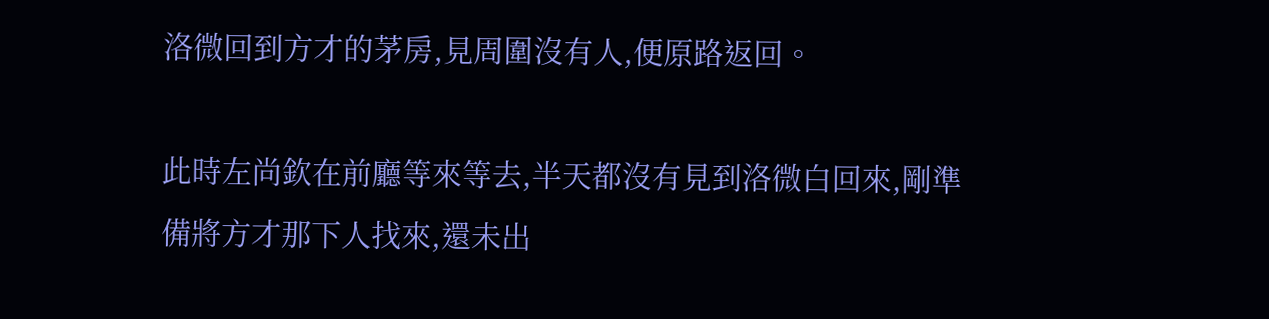洛微回到方才的茅房,見周圍沒有人,便原路返回。

此時左尚欽在前廳等來等去,半天都沒有見到洛微白回來,剛準備將方才那下人找來,還未出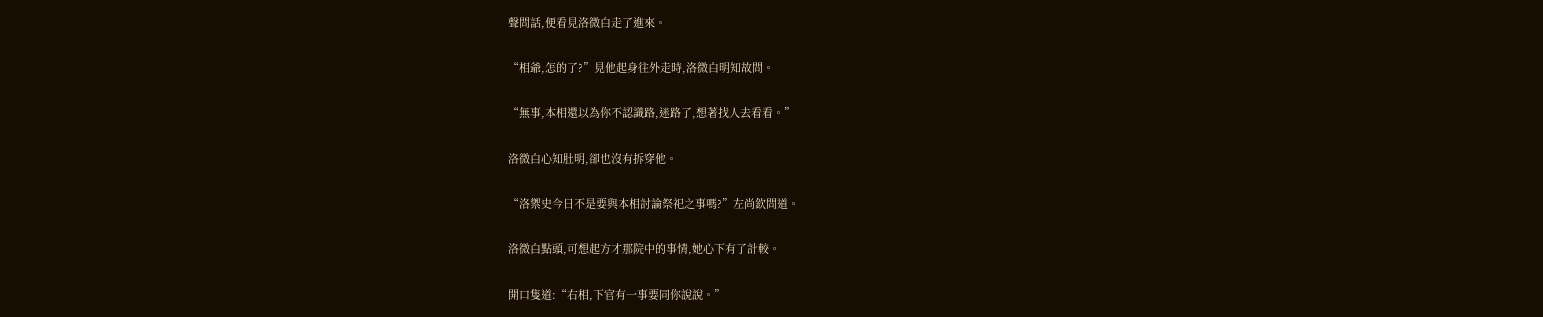聲問話,便看見洛微白走了進來。

“相爺,怎的了?”見他起身往外走時,洛微白明知故問。

“無事,本相還以為你不認識路,迷路了,想著找人去看看。”

洛微白心知肚明,卻也沒有拆穿他。

“洛禦史今日不是要與本相討論祭祀之事嗎?”左尚欽問道。

洛微白點頭,可想起方才那院中的事情,她心下有了計較。

開口隻道:“右相,下官有一事要同你說說。”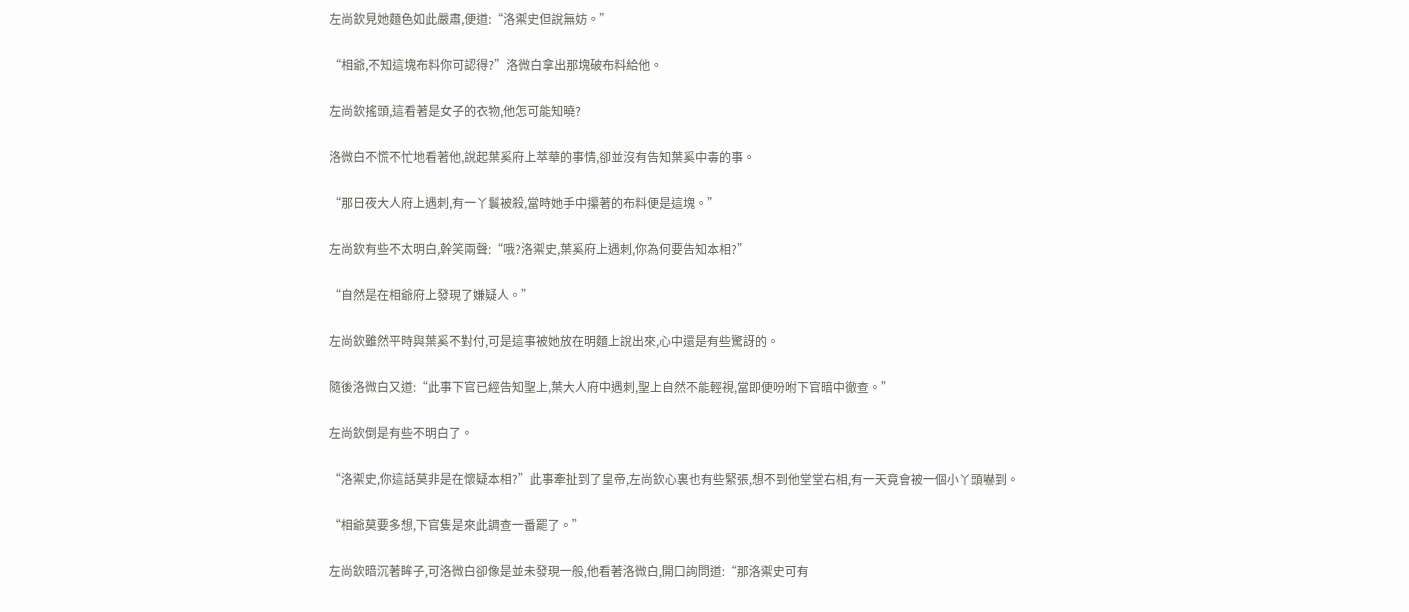左尚欽見她麵色如此嚴肅,便道:“洛禦史但說無妨。”

“相爺,不知這塊布料你可認得?”洛微白拿出那塊破布料給他。

左尚欽搖頭,這看著是女子的衣物,他怎可能知曉?

洛微白不慌不忙地看著他,說起葉奚府上萃華的事情,卻並沒有告知葉奚中毒的事。

“那日夜大人府上遇刺,有一丫鬟被殺,當時她手中攥著的布料便是這塊。”

左尚欽有些不太明白,幹笑兩聲:“哦?洛禦史,葉奚府上遇刺,你為何要告知本相?”

“自然是在相爺府上發現了嫌疑人。”

左尚欽雖然平時與葉奚不對付,可是這事被她放在明麵上說出來,心中還是有些驚訝的。

隨後洛微白又道:“此事下官已經告知聖上,葉大人府中遇刺,聖上自然不能輕視,當即便吩咐下官暗中徹查。”

左尚欽倒是有些不明白了。

“洛禦史,你這話莫非是在懷疑本相?”此事牽扯到了皇帝,左尚欽心裏也有些緊張,想不到他堂堂右相,有一天竟會被一個小丫頭嚇到。

“相爺莫要多想,下官隻是來此調查一番罷了。”

左尚欽暗沉著眸子,可洛微白卻像是並未發現一般,他看著洛微白,開口詢問道:“那洛禦史可有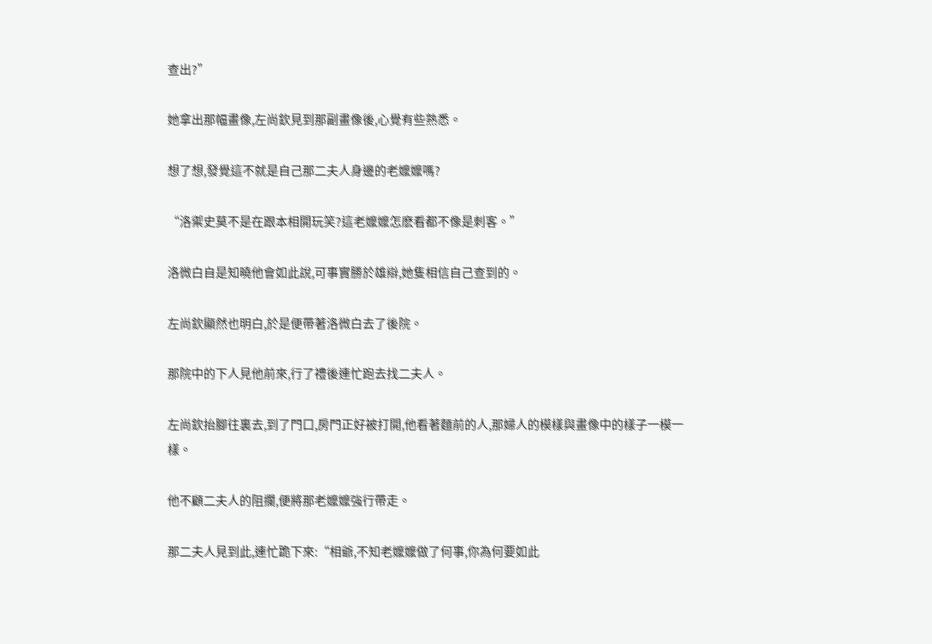查出?”

她拿出那幅畫像,左尚欽見到那副畫像後,心覺有些熟悉。

想了想,發覺這不就是自己那二夫人身邊的老嬤嬤嗎?

“洛禦史莫不是在跟本相開玩笑?這老嬤嬤怎麽看都不像是刺客。”

洛微白自是知曉他會如此說,可事實勝於雄辯,她隻相信自己查到的。

左尚欽顯然也明白,於是便帶著洛微白去了後院。

那院中的下人見他前來,行了禮後連忙跑去找二夫人。

左尚欽抬腳往裏去,到了門口,房門正好被打開,他看著麵前的人,那婦人的模樣與畫像中的樣子一模一樣。

他不顧二夫人的阻攔,便將那老嬤嬤強行帶走。

那二夫人見到此,連忙跪下來:“相爺,不知老嬤嬤做了何事,你為何要如此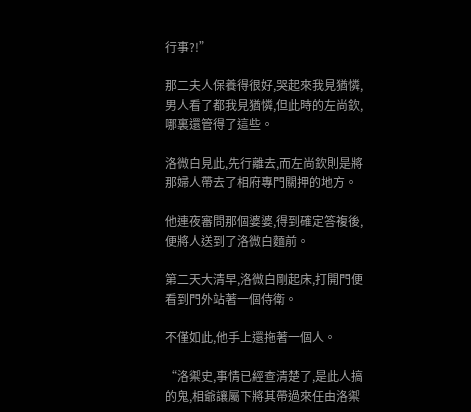行事?!”

那二夫人保養得很好,哭起來我見猶憐,男人看了都我見猶憐,但此時的左尚欽,哪裏還管得了這些。

洛微白見此,先行離去,而左尚欽則是將那婦人帶去了相府專門關押的地方。

他連夜審問那個婆婆,得到確定答複後,便將人送到了洛微白麵前。

第二天大清早,洛微白剛起床,打開門便看到門外站著一個侍衛。

不僅如此,他手上還拖著一個人。

“洛禦史,事情已經查清楚了,是此人搞的鬼,相爺讓屬下將其帶過來任由洛禦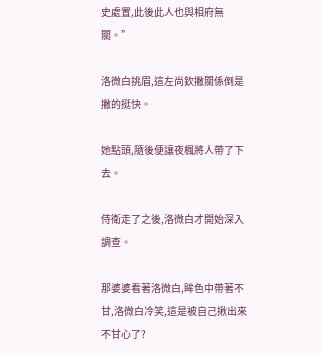史處置,此後此人也與相府無關。”

洛微白挑眉,這左尚欽撇關係倒是撇的挺快。

她點頭,隨後便讓夜楓將人帶了下去。

侍衛走了之後,洛微白才開始深入調查。

那婆婆看著洛微白,眸色中帶著不甘,洛微白冷笑,這是被自己揪出來不甘心了?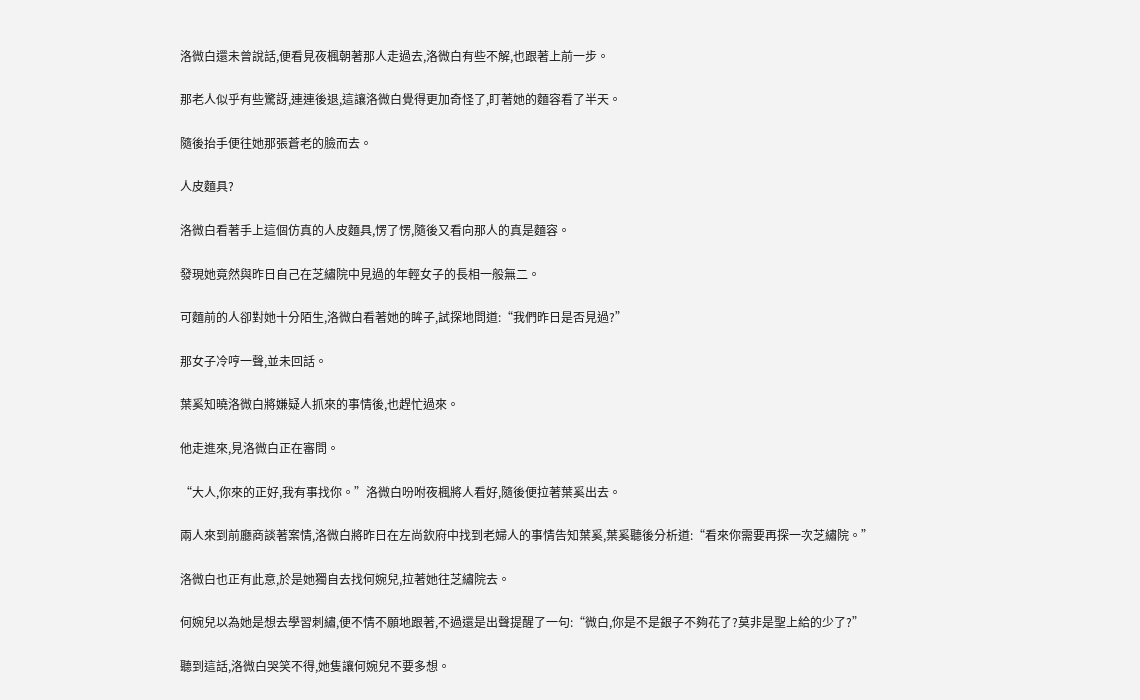洛微白還未曾說話,便看見夜楓朝著那人走過去,洛微白有些不解,也跟著上前一步。

那老人似乎有些驚訝,連連後退,這讓洛微白覺得更加奇怪了,盯著她的麵容看了半天。

隨後抬手便往她那張蒼老的臉而去。

人皮麵具?

洛微白看著手上這個仿真的人皮麵具,愣了愣,隨後又看向那人的真是麵容。

發現她竟然與昨日自己在芝繡院中見過的年輕女子的長相一般無二。

可麵前的人卻對她十分陌生,洛微白看著她的眸子,試探地問道:“我們昨日是否見過?”

那女子冷哼一聲,並未回話。

葉奚知曉洛微白將嫌疑人抓來的事情後,也趕忙過來。

他走進來,見洛微白正在審問。

“大人,你來的正好,我有事找你。”洛微白吩咐夜楓將人看好,隨後便拉著葉奚出去。

兩人來到前廳商談著案情,洛微白將昨日在左尚欽府中找到老婦人的事情告知葉奚,葉奚聽後分析道:“看來你需要再探一次芝繡院。”

洛微白也正有此意,於是她獨自去找何婉兒,拉著她往芝繡院去。

何婉兒以為她是想去學習刺繡,便不情不願地跟著,不過還是出聲提醒了一句:“微白,你是不是銀子不夠花了?莫非是聖上給的少了?”

聽到這話,洛微白哭笑不得,她隻讓何婉兒不要多想。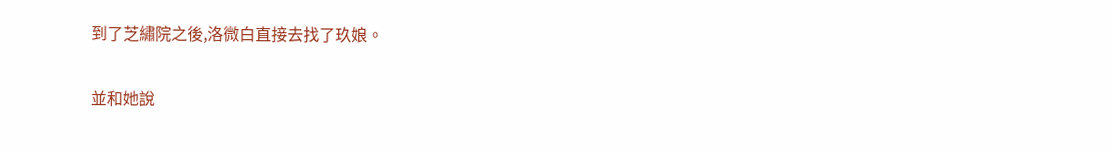到了芝繡院之後,洛微白直接去找了玖娘。

並和她說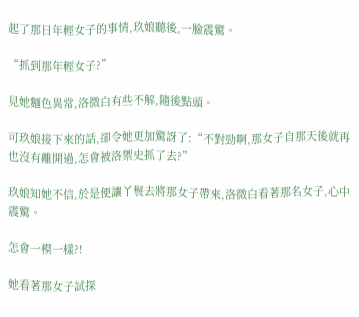起了那日年輕女子的事情,玖娘聽後,一臉震驚。

“抓到那年輕女子?”

見她麵色異常,洛微白有些不解,隨後點頭。

可玖娘接下來的話,卻令她更加驚訝了:“不對勁啊,那女子自那天後就再也沒有離開過,怎會被洛禦史抓了去?”

玖娘知她不信,於是便讓丫鬟去將那女子帶來,洛微白看著那名女子,心中震驚。

怎會一模一樣?!

她看著那女子試探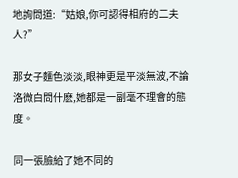地詢問道:“姑娘,你可認得相府的二夫人?”

那女子麵色淡淡,眼神更是平淡無波,不論洛微白問什麽,她都是一副毫不理會的態度。

同一張臉給了她不同的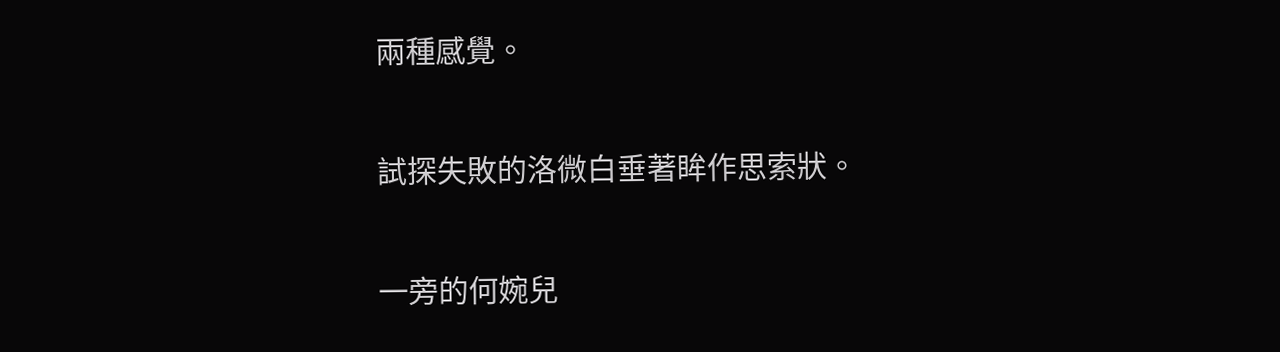兩種感覺。

試探失敗的洛微白垂著眸作思索狀。

一旁的何婉兒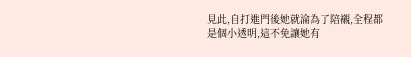見此,自打進門後她就淪為了陪襯,全程都是個小透明,這不免讓她有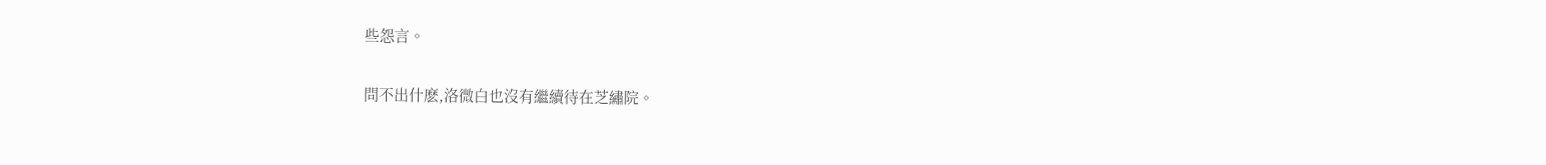些怨言。

問不出什麽,洛微白也沒有繼續待在芝繡院。